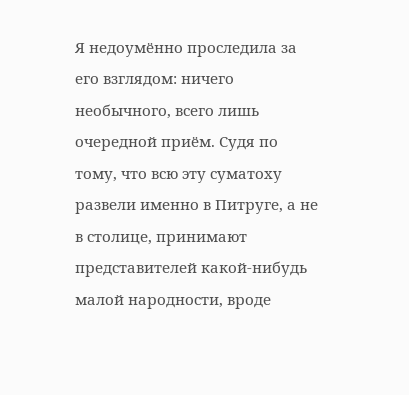Я недоумённо проследила за его взглядом: ничего необычного, всего лишь очередной приём. Судя по тому, что всю эту суматоху развели именно в Питруге, а не в столице, принимают представителей какой-нибудь малой народности, вроде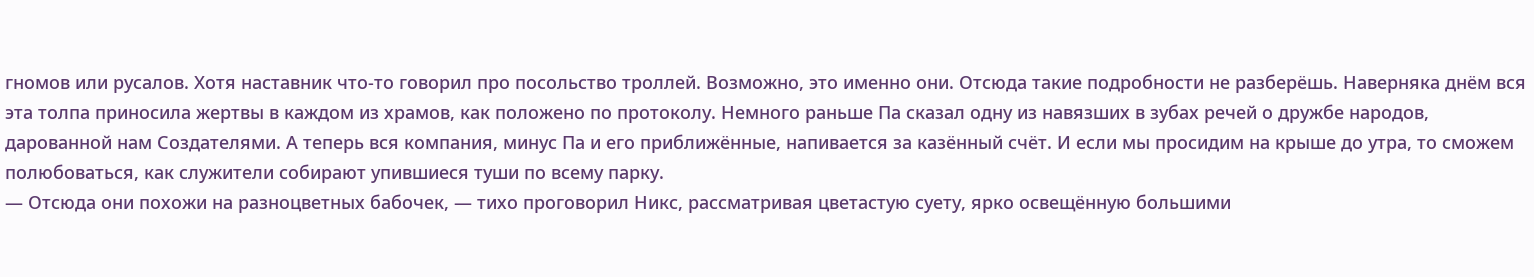гномов или русалов. Хотя наставник что-то говорил про посольство троллей. Возможно, это именно они. Отсюда такие подробности не разберёшь. Наверняка днём вся эта толпа приносила жертвы в каждом из храмов, как положено по протоколу. Немного раньше Па сказал одну из навязших в зубах речей о дружбе народов, дарованной нам Создателями. А теперь вся компания, минус Па и его приближённые, напивается за казённый счёт. И если мы просидим на крыше до утра, то сможем полюбоваться, как служители собирают упившиеся туши по всему парку.
— Отсюда они похожи на разноцветных бабочек, — тихо проговорил Никс, рассматривая цветастую суету, ярко освещённую большими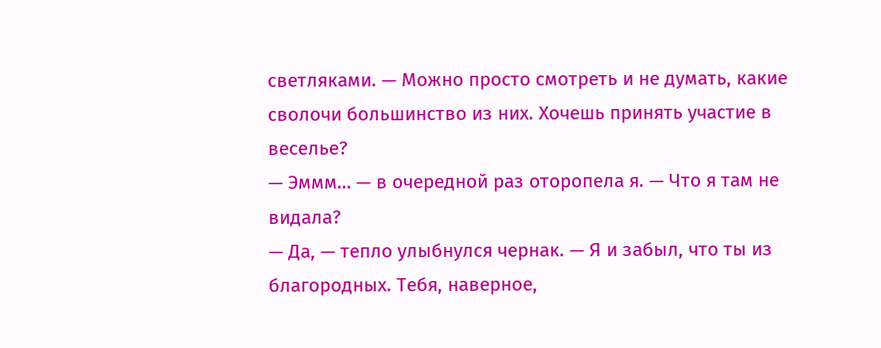светляками. — Можно просто смотреть и не думать, какие сволочи большинство из них. Хочешь принять участие в веселье?
— Эммм… — в очередной раз оторопела я. — Что я там не видала?
— Да, — тепло улыбнулся чернак. — Я и забыл, что ты из благородных. Тебя, наверное,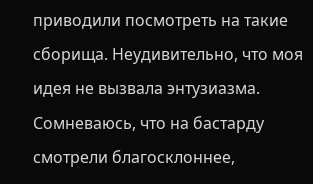приводили посмотреть на такие сборища. Неудивительно, что моя идея не вызвала энтузиазма. Сомневаюсь, что на бастарду смотрели благосклоннее,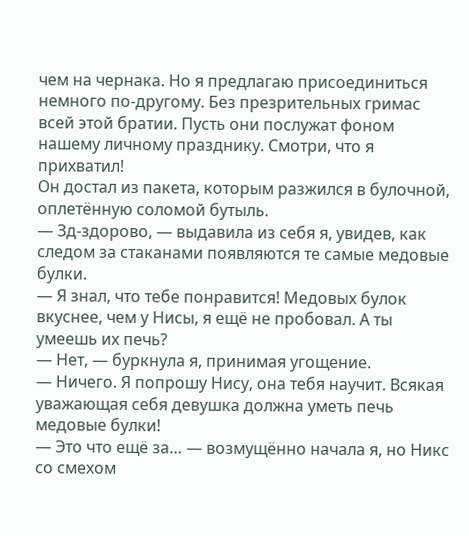чем на чернака. Но я предлагаю присоединиться немного по-другому. Без презрительных гримас всей этой братии. Пусть они послужат фоном нашему личному празднику. Смотри, что я прихватил!
Он достал из пакета, которым разжился в булочной, оплетённую соломой бутыль.
— Зд-здорово, — выдавила из себя я, увидев, как следом за стаканами появляются те самые медовые булки.
— Я знал, что тебе понравится! Медовых булок вкуснее, чем у Нисы, я ещё не пробовал. А ты умеешь их печь?
— Нет, — буркнула я, принимая угощение.
— Ничего. Я попрошу Нису, она тебя научит. Всякая уважающая себя девушка должна уметь печь медовые булки!
— Это что ещё за… — возмущённо начала я, но Никс со смехом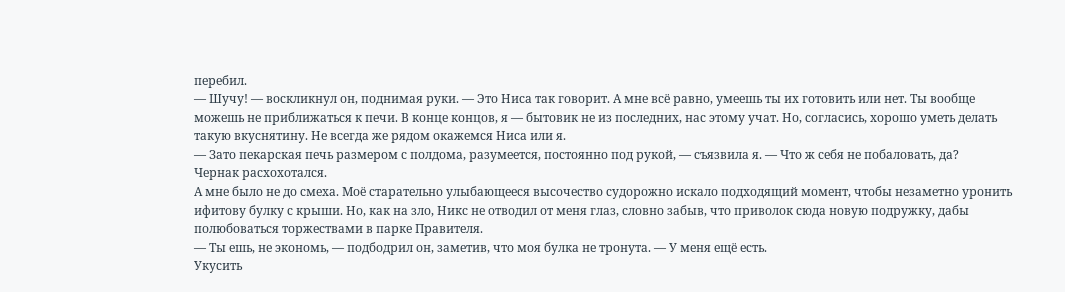перебил.
— Шучу! — воскликнул он, поднимая руки. — Это Ниса так говорит. А мне всё равно, умеешь ты их готовить или нет. Ты вообще можешь не приближаться к печи. В конце концов, я — бытовик не из последних, нас этому учат. Но, согласись, хорошо уметь делать такую вкуснятину. Не всегда же рядом окажемся Ниса или я.
— Зато пекарская печь размером с полдома, разумеется, постоянно под рукой, — съязвила я. — Что ж себя не побаловать, да?
Чернак расхохотался.
А мне было не до смеха. Моё старательно улыбающееся высочество судорожно искало подходящий момент, чтобы незаметно уронить ифитову булку с крыши. Но, как на зло, Никс не отводил от меня глаз, словно забыв, что приволок сюда новую подружку, дабы полюбоваться торжествами в парке Правителя.
— Ты ешь, не экономь, — подбодрил он, заметив, что моя булка не тронута. — У меня ещё есть.
Укусить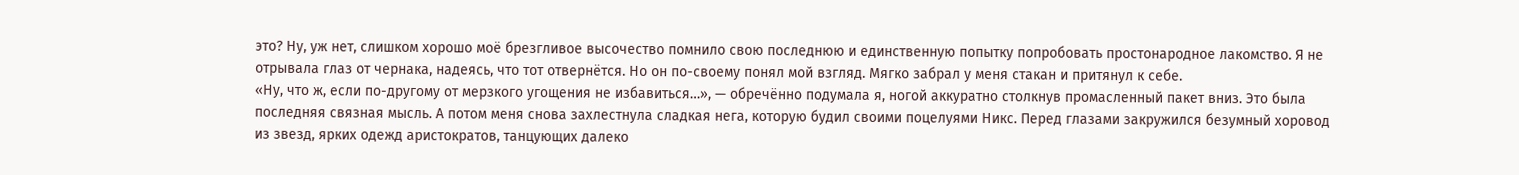это? Ну, уж нет, слишком хорошо моё брезгливое высочество помнило свою последнюю и единственную попытку попробовать простонародное лакомство. Я не отрывала глаз от чернака, надеясь, что тот отвернётся. Но он по-своему понял мой взгляд. Мягко забрал у меня стакан и притянул к себе.
«Ну, что ж, если по-другому от мерзкого угощения не избавиться…», — обречённо подумала я, ногой аккуратно столкнув промасленный пакет вниз. Это была последняя связная мысль. А потом меня снова захлестнула сладкая нега, которую будил своими поцелуями Никс. Перед глазами закружился безумный хоровод из звезд, ярких одежд аристократов, танцующих далеко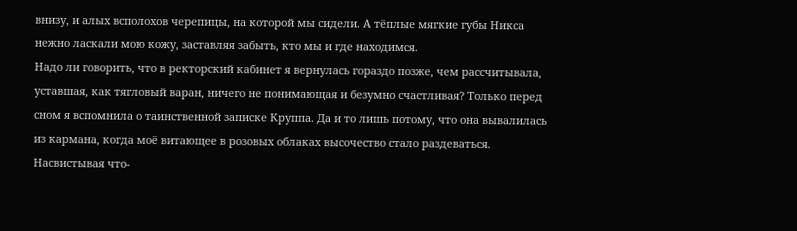внизу, и алых всполохов черепицы, на которой мы сидели. А тёплые мягкие губы Никса нежно ласкали мою кожу, заставляя забыть, кто мы и где находимся.
Надо ли говорить, что в ректорский кабинет я вернулась гораздо позже, чем рассчитывала, уставшая, как тягловый варан, ничего не понимающая и безумно счастливая? Только перед сном я вспомнила о таинственной записке Круппа. Да и то лишь потому, что она вывалилась из кармана, когда моё витающее в розовых облаках высочество стало раздеваться. Насвистывая что-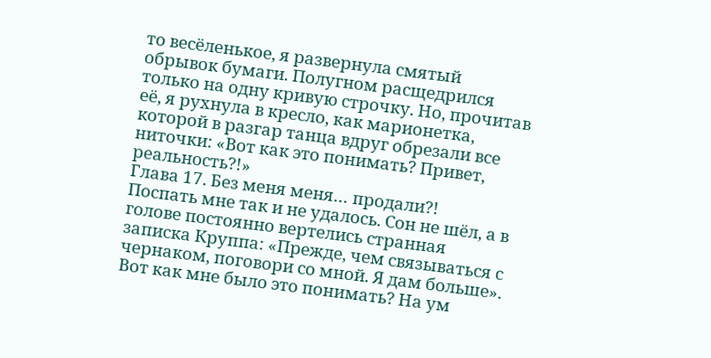то весёленькое, я развернула смятый обрывок бумаги. Полугном расщедрился только на одну кривую строчку. Но, прочитав её, я рухнула в кресло, как марионетка, которой в разгар танца вдруг обрезали все ниточки: «Вот как это понимать? Привет, реальность?!»
Глава 17. Без меня меня… продали?!
Поспать мне так и не удалось. Сон не шёл, а в голове постоянно вертелись странная записка Круппа: «Прежде, чем связываться с чернаком, поговори со мной. Я дам больше». Вот как мне было это понимать? На ум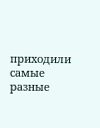приходили самые разные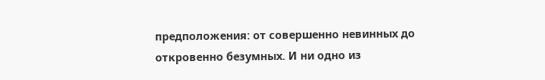предположения: от совершенно невинных до откровенно безумных. И ни одно из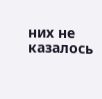них не казалось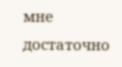мне достаточно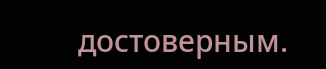достоверным.